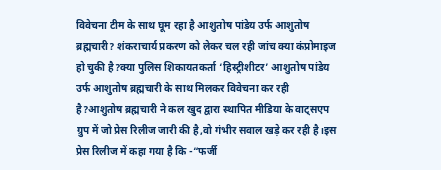विवेचना टीम के साथ घूम रहा है आशुतोष पांडेय उर्फ आशुतोष ब्रह्मचारी? शंकराचार्य प्रकरण को लेकर चल रही जांच क्या कंप्रोमाइज हो चुकी है?क्या पुलिस शिकायतकर्ता ‘हिस्ट्रीशीटर’ आशुतोष पांडेय उर्फ आशुतोष ब्रह्मचारी के साथ मिलकर विवेचना कर रही है?आशुतोष ब्रह्मचारी ने कल खुद द्वारा स्थापित मीडिया के वाट्सएप ग्रुप में जो प्रेस रिलीज जारी की है,वो गंभीर सवाल खड़े कर रही है।इस प्रेस रिलीज में कहा गया है कि -“फर्जी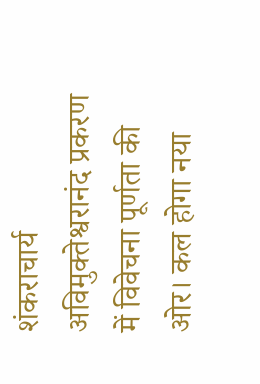शंकराचार्य अविमुक्तेश्वरानंद प्रकरण में विवेचना पूर्णता की ओर। कल होगा नया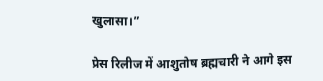खुलासा।”

प्रेस रिलीज में आशुतोष ब्रह्मचारी ने आगे इस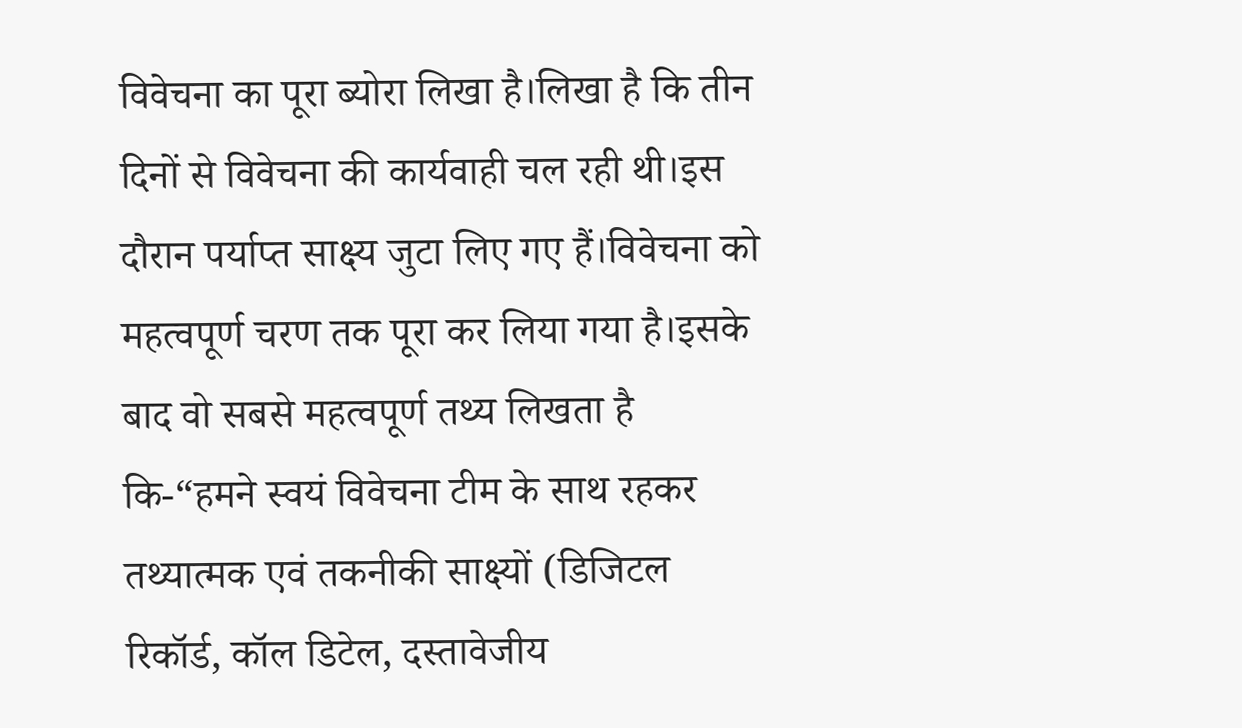विवेचना का पूरा ब्योरा लिखा है।लिखा है कि तीन दिनों से विवेचना की कार्यवाही चल रही थी।इस दौरान पर्याप्त साक्ष्य जुटा लिए गए हैं।विवेचना को महत्वपूर्ण चरण तक पूरा कर लिया गया है।इसके बाद वो सबसे महत्वपूर्ण तथ्य लिखता है कि-“हमने स्वयं विवेचना टीम के साथ रहकर तथ्यात्मक एवं तकनीकी साक्ष्यों (डिजिटल रिकॉर्ड, कॉल डिटेल, दस्तावेजीय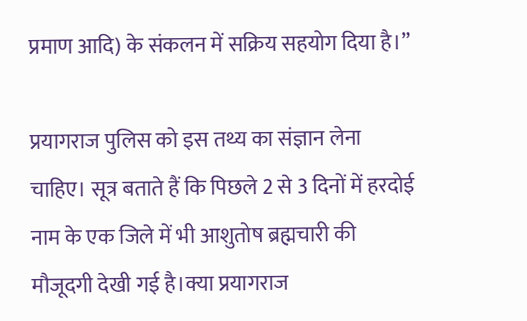प्रमाण आदि) के संकलन में सक्रिय सहयोग दिया है।”

प्रयागराज पुलिस को इस तथ्य का संज्ञान लेना चाहिए। सूत्र बताते हैं कि पिछले 2 से 3 दिनों में हरदोई नाम के एक जिले में भी आशुतोष ब्रह्मचारी की मौजूदगी देखी गई है।क्या प्रयागराज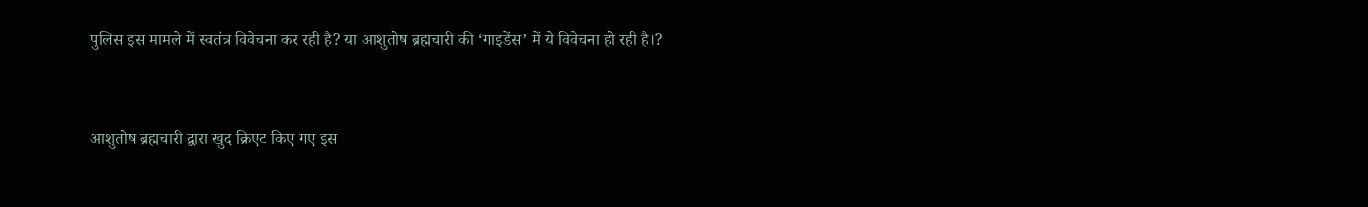पुलिस इस मामले में स्वतंत्र विवेचना कर रही है? या आशुतोष ब्रह्मचारी की ‘गाइडेंस’ में ये विवेचना हो रही है।?


आशुतोष ब्रह्मचारी द्वारा खुद क्रिएट किए गए इस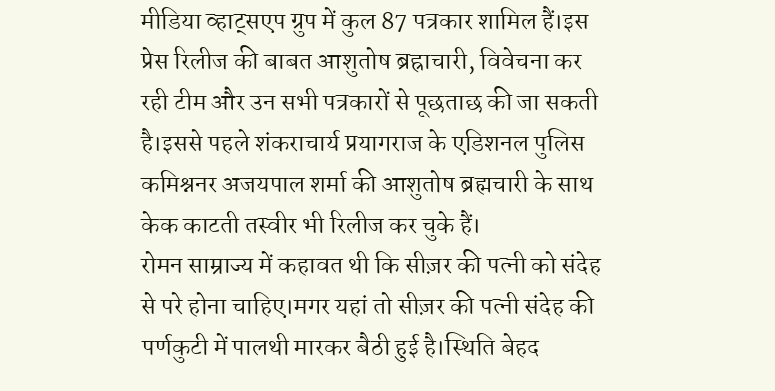मीडिया व्हाट्सएप ग्रुप में कुल 87 पत्रकार शामिल हैं।इस प्रेस रिलीज की बाबत आशुतोष ब्रह्राचारी, विवेचना कर रही टीम और उन सभी पत्रकारों से पूछताछ की जा सकती है।इससे पहले शंकराचार्य प्रयागराज के एडिशनल पुलिस कमिश्ननर अजयपाल शर्मा की आशुतोष ब्रह्मचारी के साथ केक काटती तस्वीर भी रिलीज कर चुके हैं।
रोमन साम्राज्य में कहावत थी कि सीज़र की पत्नी को संदेह से परे होना चाहिए।मगर यहां तो सीज़र की पत्नी संदेह की पर्णकुटी में पालथी मारकर बैठी हुई है।स्थिति बेहद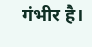गंभीर है।